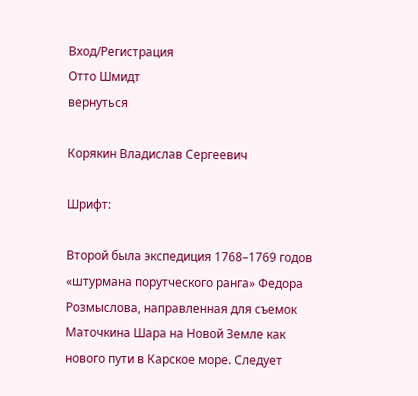Вход/Регистрация
Отто Шмидт
вернуться

Корякин Владислав Сергеевич

Шрифт:

Второй была экспедиция 1768–1769 годов «штурмана порутческого ранга» Федора Розмыслова, направленная для съемок Маточкина Шара на Новой Земле как нового пути в Карское море. Следует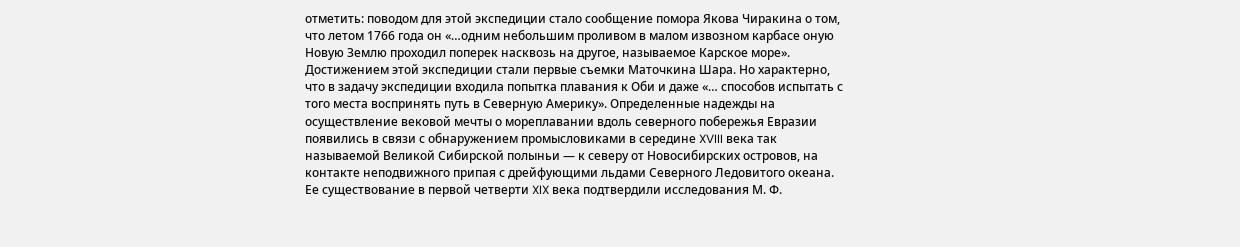отметить: поводом для этой экспедиции стало сообщение помора Якова Чиракина о том, что летом 1766 года он «…одним небольшим проливом в малом извозном карбасе оную Новую Землю проходил поперек насквозь на другое, называемое Карское море». Достижением этой экспедиции стали первые съемки Маточкина Шара. Но характерно, что в задачу экспедиции входила попытка плавания к Оби и даже «… способов испытать с того места воспринять путь в Северную Америку». Определенные надежды на осуществление вековой мечты о мореплавании вдоль северного побережья Евразии появились в связи с обнаружением промысловиками в середине XVIII века так называемой Великой Сибирской полыньи — к северу от Новосибирских островов, на контакте неподвижного припая с дрейфующими льдами Северного Ледовитого океана. Ее существование в первой четверти XIX века подтвердили исследования М. Ф.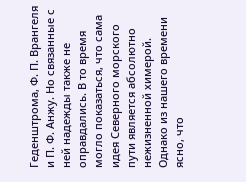Геденштрома, Ф. П. Врангеля и П. Ф. Анжу. Но связанные с ней надежды также не оправдались. В то время могло показаться, что сама идея Северного морского пути является абсолютно нежизненной химерой. Однако из нашего времени ясно, что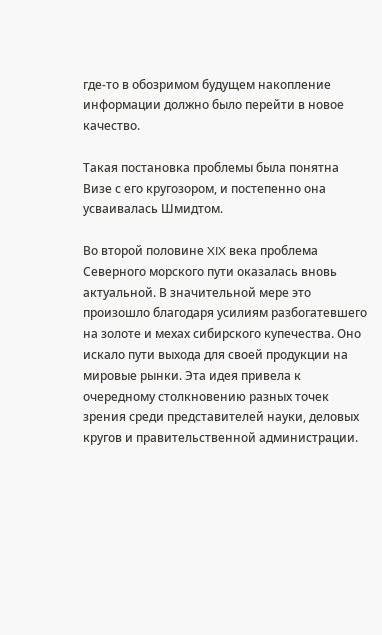где-то в обозримом будущем накопление информации должно было перейти в новое качество.

Такая постановка проблемы была понятна Визе с его кругозором, и постепенно она усваивалась Шмидтом.

Во второй половине XIX века проблема Северного морского пути оказалась вновь актуальной. В значительной мере это произошло благодаря усилиям разбогатевшего на золоте и мехах сибирского купечества. Оно искало пути выхода для своей продукции на мировые рынки. Эта идея привела к очередному столкновению разных точек зрения среди представителей науки, деловых кругов и правительственной администрации.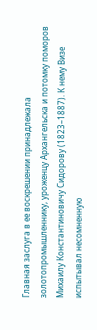Главная заслуга в ее воскрешении принадлежала золотопромышленнику, уроженцу Архангельска и потомку поморов Михаилу Константиновичу Сидорову (1823–1887). К нему Визе испытывал несомненную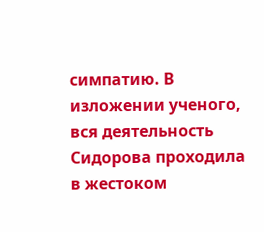симпатию. В изложении ученого, вся деятельность Сидорова проходила в жестоком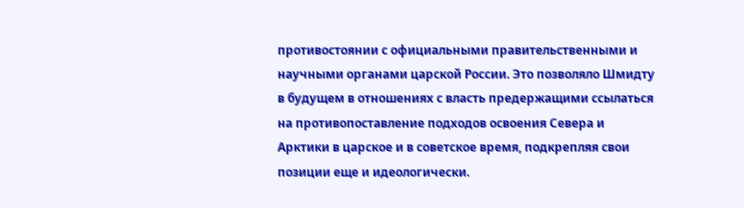противостоянии с официальными правительственными и научными органами царской России. Это позволяло Шмидту в будущем в отношениях с власть предержащими ссылаться на противопоставление подходов освоения Севера и Арктики в царское и в советское время, подкрепляя свои позиции еще и идеологически.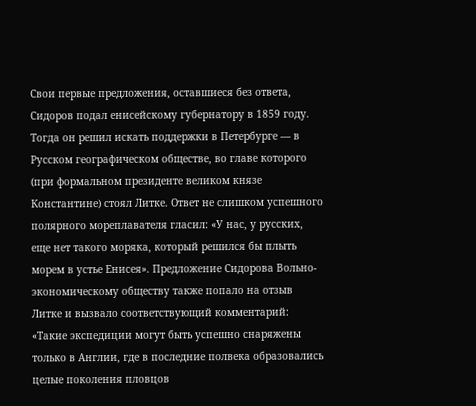Свои первые предложения, оставшиеся без ответа, Сидоров подал енисейскому губернатору в 1859 году. Тогда он решил искать поддержки в Петербурге — в Русском географическом обществе, во главе которого (при формальном президенте великом князе Константине) стоял Литке. Ответ не слишком успешного полярного мореплавателя гласил: «У нас, у русских, еще нет такого моряка, который решился бы плыть морем в устье Енисея». Предложение Сидорова Вольно-экономическому обществу также попало на отзыв Литке и вызвало соответствующий комментарий: «Такие экспедиции могут быть успешно снаряжены только в Англии, где в последние полвека образовались целые поколения пловцов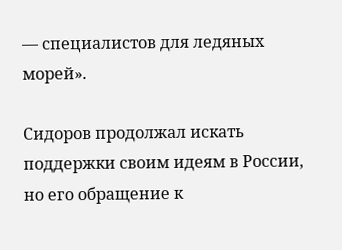— специалистов для ледяных морей».

Сидоров продолжал искать поддержки своим идеям в России, но его обращение к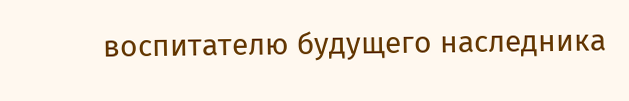воспитателю будущего наследника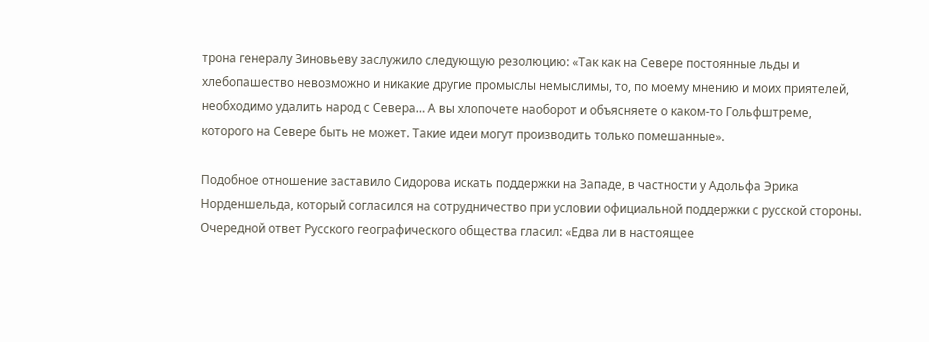трона генералу Зиновьеву заслужило следующую резолюцию: «Так как на Севере постоянные льды и хлебопашество невозможно и никакие другие промыслы немыслимы, то, по моему мнению и моих приятелей, необходимо удалить народ с Севера… А вы хлопочете наоборот и объясняете о каком-то Гольфштреме, которого на Севере быть не может. Такие идеи могут производить только помешанные».

Подобное отношение заставило Сидорова искать поддержки на Западе, в частности у Адольфа Эрика Норденшельда, который согласился на сотрудничество при условии официальной поддержки с русской стороны. Очередной ответ Русского географического общества гласил: «Едва ли в настоящее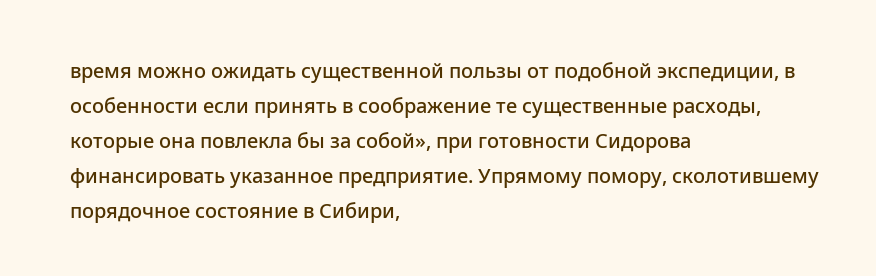время можно ожидать существенной пользы от подобной экспедиции, в особенности если принять в соображение те существенные расходы, которые она повлекла бы за собой», при готовности Сидорова финансировать указанное предприятие. Упрямому помору, сколотившему порядочное состояние в Сибири,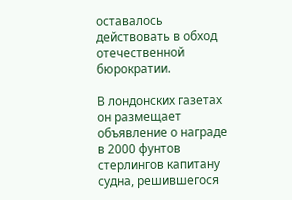оставалось действовать в обход отечественной бюрократии.

В лондонских газетах он размещает объявление о награде в 2000 фунтов стерлингов капитану судна, решившегося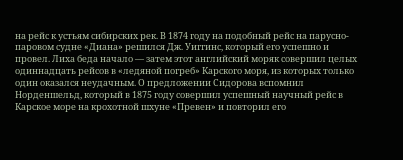на рейс к устьям сибирских рек. В 1874 году на подобный рейс на парусно-паровом судне «Диана» решился Дж. Уиггинс, который его успешно и провел. Лиха беда начало — затем этот английский моряк совершил целых одиннадцать рейсов в «ледяной погреб» Карского моря, из которых только один оказался неудачным. О предложении Сидорова вспомнил Норденшельд, который в 1875 году совершил успешный научный рейс в Карское море на крохотной шхуне «Превен» и повторил его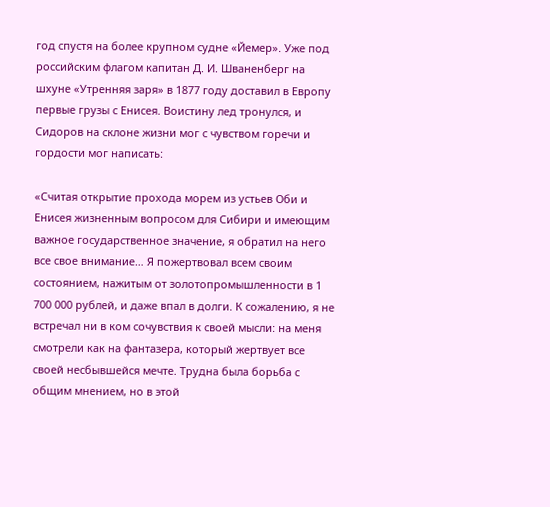год спустя на более крупном судне «Йемер». Уже под российским флагом капитан Д. И. Шваненберг на шхуне «Утренняя заря» в 1877 году доставил в Европу первые грузы с Енисея. Воистину лед тронулся, и Сидоров на склоне жизни мог с чувством горечи и гордости мог написать:

«Считая открытие прохода морем из устьев Оби и Енисея жизненным вопросом для Сибири и имеющим важное государственное значение, я обратил на него все свое внимание… Я пожертвовал всем своим состоянием, нажитым от золотопромышленности в 1 700 000 рублей, и даже впал в долги. К сожалению, я не встречал ни в ком сочувствия к своей мысли: на меня смотрели как на фантазера, который жертвует все своей несбывшейся мечте. Трудна была борьба с общим мнением, но в этой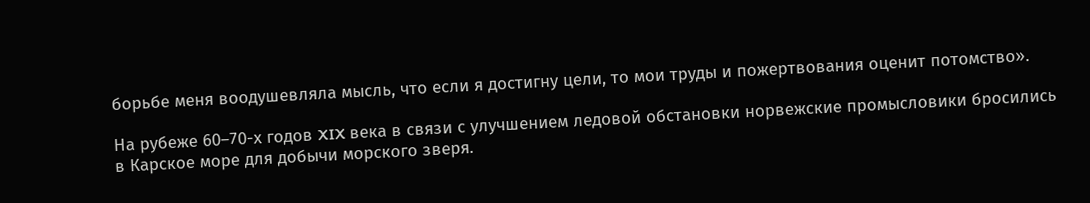борьбе меня воодушевляла мысль, что если я достигну цели, то мои труды и пожертвования оценит потомство».

На рубеже 60–70-х годов XIX века в связи с улучшением ледовой обстановки норвежские промысловики бросились в Карское море для добычи морского зверя.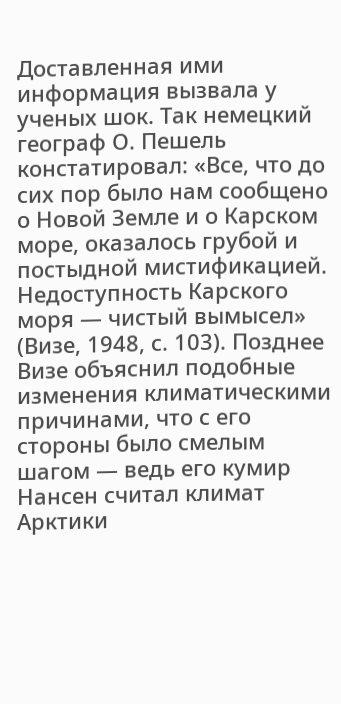Доставленная ими информация вызвала у ученых шок. Так немецкий географ О. Пешель констатировал: «Все, что до сих пор было нам сообщено о Новой Земле и о Карском море, оказалось грубой и постыдной мистификацией. Недоступность Карского моря — чистый вымысел» (Визе, 1948, с. 103). Позднее Визе объяснил подобные изменения климатическими причинами, что с его стороны было смелым шагом — ведь его кумир Нансен считал климат Арктики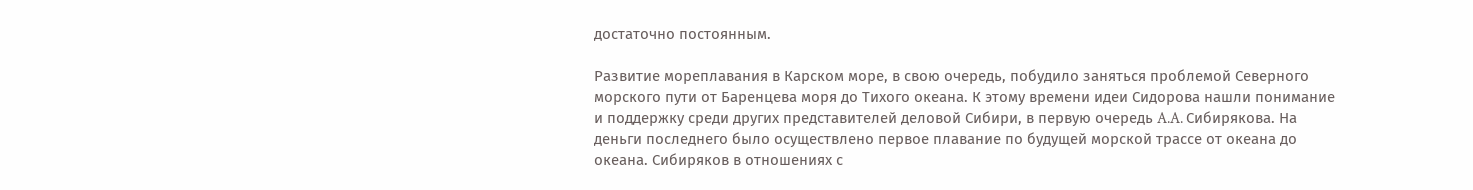достаточно постоянным.

Развитие мореплавания в Карском море, в свою очередь, побудило заняться проблемой Северного морского пути от Баренцева моря до Тихого океана. К этому времени идеи Сидорова нашли понимание и поддержку среди других представителей деловой Сибири, в первую очередь A.A. Сибирякова. На деньги последнего было осуществлено первое плавание по будущей морской трассе от океана до океана. Сибиряков в отношениях с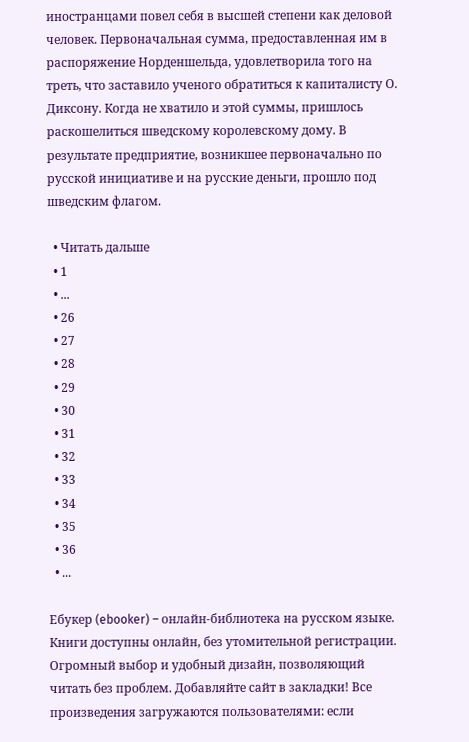иностранцами повел себя в высшей степени как деловой человек. Первоначальная сумма, предоставленная им в распоряжение Норденшельда, удовлетворила того на треть, что заставило ученого обратиться к капиталисту О. Диксону. Когда не хватило и этой суммы, пришлось раскошелиться шведскому королевскому дому. В результате предприятие, возникшее первоначально по русской инициативе и на русские деньги, прошло под шведским флагом.

  • Читать дальше
  • 1
  • ...
  • 26
  • 27
  • 28
  • 29
  • 30
  • 31
  • 32
  • 33
  • 34
  • 35
  • 36
  • ...

Ебукер (ebooker) – онлайн-библиотека на русском языке. Книги доступны онлайн, без утомительной регистрации. Огромный выбор и удобный дизайн, позволяющий читать без проблем. Добавляйте сайт в закладки! Все произведения загружаются пользователями: если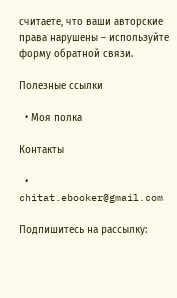считаете, что ваши авторские права нарушены – используйте форму обратной связи.

Полезные ссылки

  • Моя полка

Контакты

  • chitat.ebooker@gmail.com

Подпишитесь на рассылку: